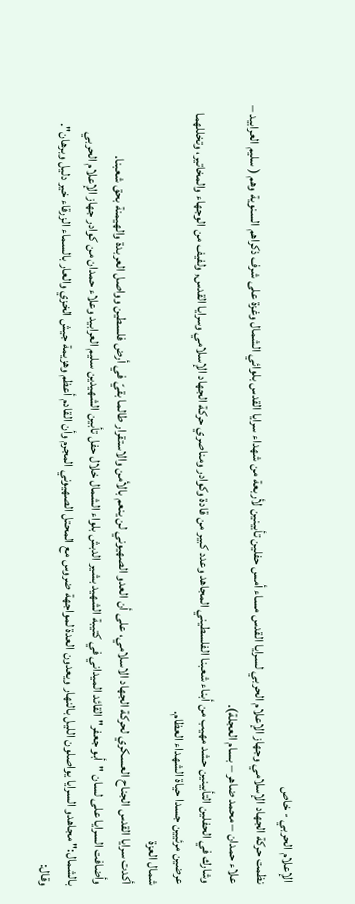الإعلام الحربي - خاص
نظمت حركة الجهاد الإسلامي وجهاز الإعلام الحربي لسرايا القدس مساء أمس حفلين تأبينين لأربعة من شهداء سرايا القدس بلوائي الشمال وغزة على شرف ذكراهم السنوية وهم ( سليم العرابيد – علاء حمدان – محمد ضاهر – بسام العجلة).
وشارك في الحفلين التأبينين حشد مهيب من أبناء شعبنا الفلسطيني المجاهد وعدد كبير من قادة وكوادر ومناصري حركة الجهاد الإسلامي وسرايا القدس, ولفيف من الوجهاء والمخاتير، وتخللهما عرضين مرئيين جسدا حياة الشهداء العظام.
شمال العزة
أكدت سرايا القدس الجناح العسكري لحركة الجهاد الاسلامي، على أن العدو الصهيوني لن ينعم بالأمن والاستقرار طالما بقيّ في أرض فلسطين وواصل العربدة والهيمنة بحق شعبنا.
وأضافت السرايا على لسان "أبو جعفر" القائد الميداني في كتيبة الشهيد بشير الدبش بلواء الشمال خلال حفل تأبين الشهيدين سليم العرابيد وعلاء حمدان من كوادر جهاز الإعلام الحربي بالشمال:" مجاهدو السرايا يواصلون الليل بالنهار ويعدون العدة لمواجهة ضروس مع المحتل الصهيوني المجرم وأن القادم أعظم وهزيمة جيش الخزي والعار بالسماء الزرقاء خير دليل وبرهان".
وقال: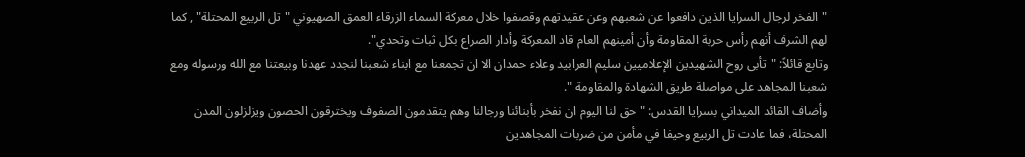"الفخر لرجال السرايا الذين دافعوا عن شعبهم وعن عقيدتهم وقصفوا خلال معركة السماء الزرقاء العمق الصهيوني "تل الربيع المحتلة" , كما لهم الشرف أنهم رأس حربة المقاومة وأن أمينهم العام قاد المعركة وأدار الصراع بكل ثبات وتحدي".
وتابع قائلاً: "تأبى روح الشهيدين الإعلاميين سليم العرابيد وعلاء حمدان الا ان تجمعنا مع ابناء شعبنا لنجدد عهدنا وبيعتنا مع الله ورسوله ومع شعبنا المجاهد على مواصلة طريق الشهادة والمقاومة ".
وأضاف القائد الميداني بسرايا القدس: " حق لنا اليوم ان نفخر بأبنائنا ورجالنا وهم يتقدمون الصفوف ويخترقون الحصون ويزلزلون المدن المحتلة، فما عادت تل الربيع وحيفا في مأمن من ضربات المجاهدين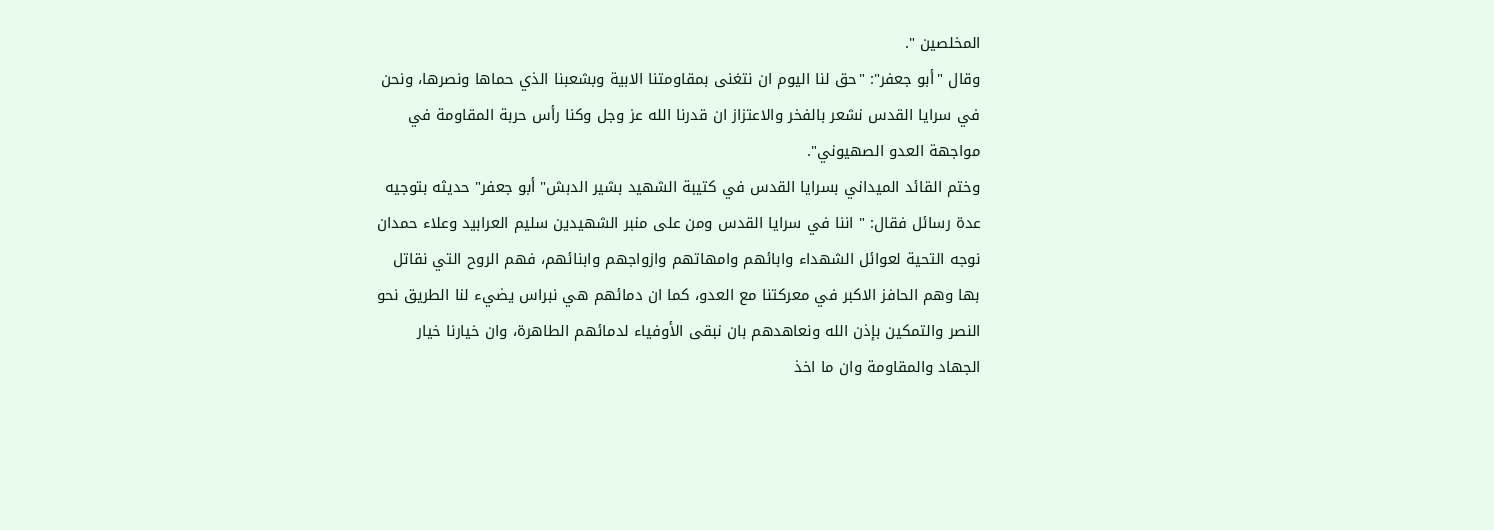المخلصين ".
وقال "أبو جعفر": "حق لنا اليوم ان نتغنى بمقاومتنا الابية وبشعبنا الذي حماها ونصرها، ونحن في سرايا القدس نشعر بالفخر والاعتزاز ان قدرنا الله عز وجل وكنا رأس حربة المقاومة في مواجهة العدو الصهيوني".
وختم القائد الميداني بسرايا القدس في كتيبة الشهيد بشير الدبش" أبو جعفر" حديثه بتوجيه عدة رسائل فقال: " اننا في سرايا القدس ومن على منبر الشهيدين سليم العرابيد وعلاء حمدان نوجه التحية لعوائل الشهداء وابائهم وامهاتهم وازواجهم وابنائهم، فهم الروح التي نقاتل بها وهم الحافز الاكبر في معركتنا مع العدو، كما ان دمائهم هي نبراس يضيء لنا الطريق نحو النصر والتمكين بإذن الله ونعاهدهم بان نبقى الأوفياء لدمائهم الطاهرة، وان خيارنا خيار الجهاد والمقاومة وان ما اخذ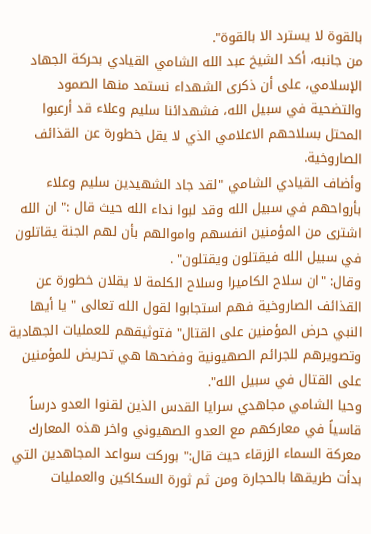بالقوة لا يسترد الا بالقوة".
من جانبه، أكد الشيخ عبد الله الشامي القيادي بحركة الجهاد الإسلامي، على أن ذكرى الشهداء نستمد منها الصمود والتضحية في سبيل الله، فشهدائنا سليم وعلاء قد أرعبوا المحتل بسلاحهم الاعلامي الذي لا يقل خطورة عن القذائف الصاروخية.
وأضاف القيادي الشامي "لقد جاد الشهيدين سليم وعلاء بأرواحهم في سبيل الله وقد لبوا نداء الله حيث قال :" ان الله اشترى من المؤمنين انفسهم واموالهم بأن لهم الجنة يقاتلون في سبيل الله فيقتلون ويقتلون" .
وقال: "ان سلاح الكاميرا وسلاح الكلمة لا يقلان خطورة عن القذائف الصاروخية فهم استجابوا لقول الله تعالى " يا أيها النبي حرض المؤمنين على القتال" فتوثيقهم للعمليات الجهادية وتصويرهم للجرائم الصهيونية وفضحها هي تحريض للمؤمنين على القتال في سبيل الله".
وحيا الشامي مجاهدي سرايا القدس الذين لقنوا العدو درساً قاسياً في معاركهم مع العدو الصهيوني واخر هذه المعارك معركة السماء الزرقاء حيث قال:" بوركت سواعد المجاهدين التي بدأت طريقها بالحجارة ومن ثم ثورة السكاكين والعمليات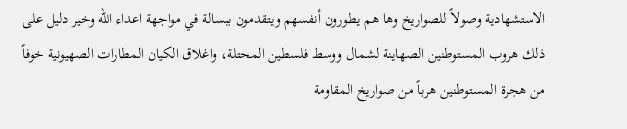الاستشهادية وصولاً للصواريخ وها هم يطورون أنفسهم ويتقدمون ببسالة في مواجهة اعداء الله وخير دليل على ذلك هروب المستوطنين الصهاينة لشمال ووسط فلسطين المحتلة، واغلاق الكيان المطارات الصهيونية خوفاً من هجرة المستوطنين هرباً من صواريخ المقاومة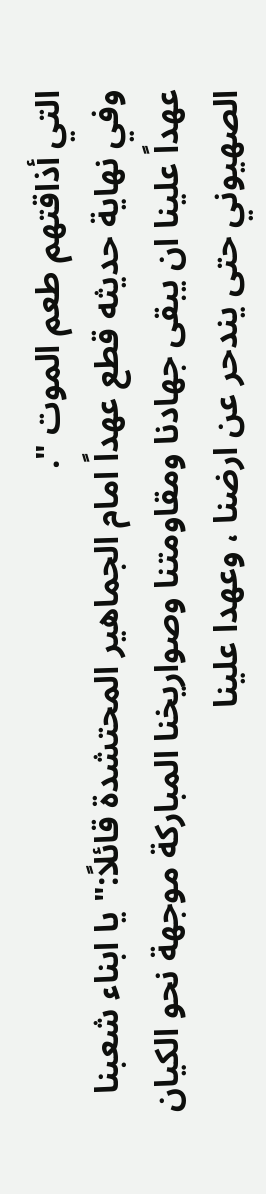التي أذاقتهم طعم الموت ".
وفي نهاية حديثه قطع عهداً امام الجماهير المحتشدة قائلاً:" يا ابناء شعبنا عهداً علينا ان يبقى جهادنا ومقاومتنا وصواريخنا المباركة موجهة نحو الكيان الصهيوني حتى يندحر عن ارضنا ، وعهدا علينا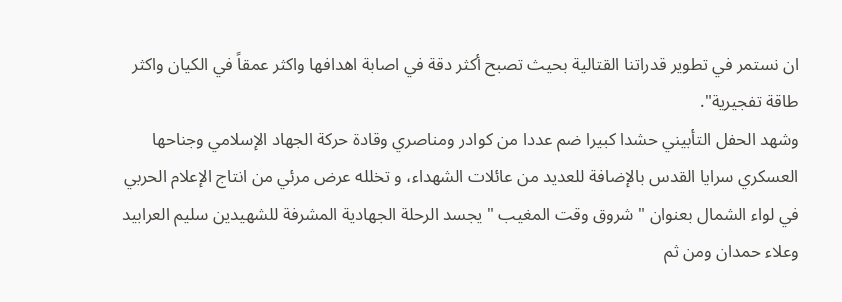ان نستمر في تطوير قدراتنا القتالية بحيث تصبح أكثر دقة في اصابة اهدافها واكثر عمقاً في الكيان واكثر طاقة تفجيرية".
وشهد الحفل التأبيني حشدا كبيرا ضم عددا من كوادر ومناصري وقادة حركة الجهاد الإسلامي وجناحها العسكري سرايا القدس بالإضافة للعديد من عائلات الشهداء، و تخلله عرض مرئي من انتاج الإعلام الحربي في لواء الشمال بعنوان " شروق وقت المغيب " يجسد الرحلة الجهادية المشرفة للشهيدين سليم العرابيد وعلاء حمدان ومن ثم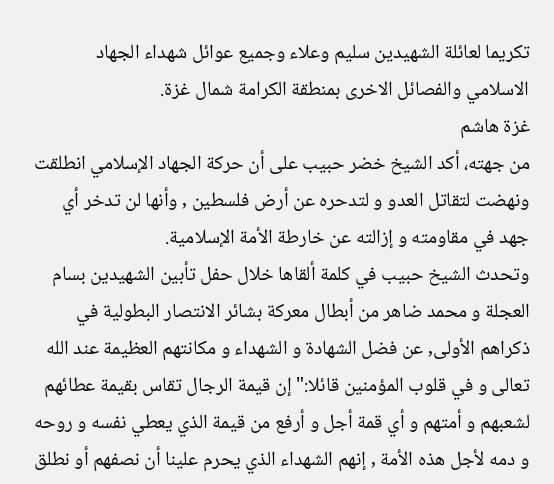تكريما لعائلة الشهيدين سليم وعلاء وجميع عوائل شهداء الجهاد الاسلامي والفصائل الاخرى بمنطقة الكرامة شمال غزة.
غزة هاشم
من جهته، أكد الشيخ خضر حبيب على أن حركة الجهاد الإسلامي انطلقت ونهضت لتقاتل العدو و لتدحره عن أرض فلسطين , وأنها لن تدخر أي جهد في مقاومته و إزالته عن خارطة الأمة الإسلامية.
وتحدث الشيخ حبيب في كلمة ألقاها خلال حفل تأبين الشهيدين بسام العجلة و محمد ضاهر من أبطال معركة بشائر الانتصار البطولية في ذكراهم الأولى, عن فضل الشهادة و الشهداء و مكانتهم العظيمة عند الله تعالى و في قلوب المؤمنين قائلا:" إن قيمة الرجال تقاس بقيمة عطائهم لشعبهم و أمتهم و أي قمة أجل و أرفع من قيمة الذي يعطي نفسه و روحه و دمه لأجل هذه الأمة , إنهم الشهداء الذي يحرم علينا أن نصفهم أو نطلق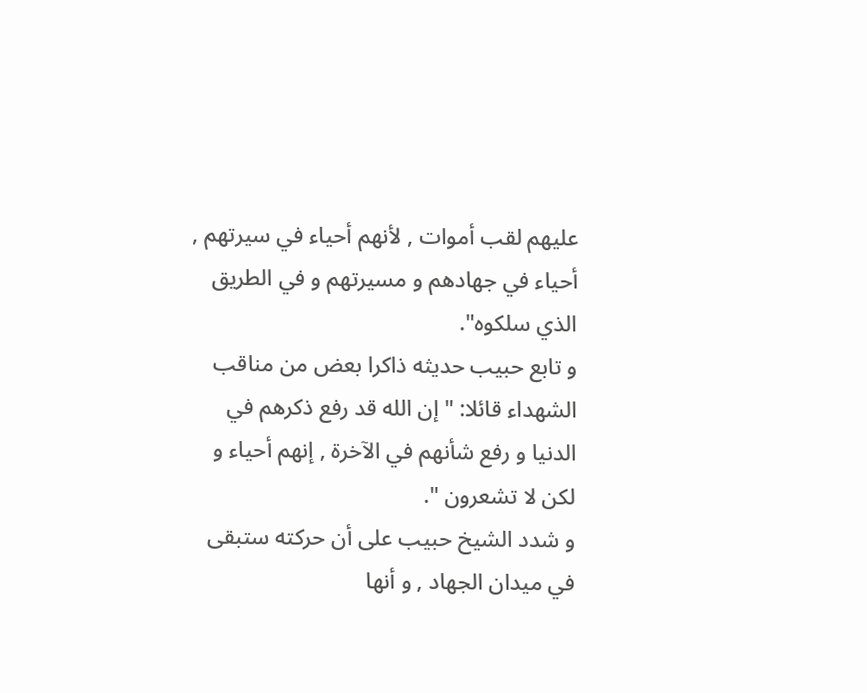عليهم لقب أموات , لأنهم أحياء في سيرتهم , أحياء في جهادهم و مسيرتهم و في الطريق الذي سلكوه".
و تابع حبيب حديثه ذاكرا بعض من مناقب الشهداء قائلا: " إن الله قد رفع ذكرهم في الدنيا و رفع شأنهم في الآخرة , إنهم أحياء و لكن لا تشعرون ".
و شدد الشيخ حبيب على أن حركته ستبقى في ميدان الجهاد , و أنها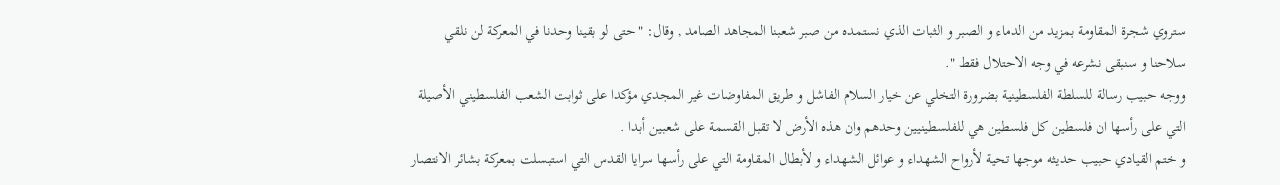ستروي شجرة المقاومة بمزيد من الدماء و الصبر و الثبات الذي نستمده من صبر شعبنا المجاهد الصامد , وقال: "حتى لو بقينا وحدنا في المعركة لن نلقي سلاحنا و سنبقى نشرعه في وجه الاحتلال فقط ".
ووجه حبيب رسالة للسلطة الفلسطينية بضرورة التخلي عن خيار السلام الفاشل و طريق المفاوضات غير المجدي مؤكدا على ثوابت الشعب الفلسطيني الأصيلة التي على رأسها ان فلسطين كل فلسطين هي للفلسطينيين وحدهم وان هذه الأرض لا تقبل القسمة على شعبين أبدا .
و ختم القيادي حبيب حديثه موجها تحية لأرواح الشهداء و عوائل الشهداء و لأبطال المقاومة التي على رأسها سرايا القدس التي استبسلت بمعركة بشائر الانتصار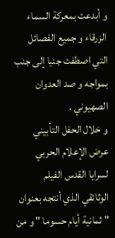و أبدعت بمعركة السماء الزرقاء و جميع الفصائل التي اصطفت جنبا إلى جنب بمواجه و صد العدوان الصهيوني .
و خلال الحفل التأبيني عرض الإعلام الحربي لسرايا القدس الفيلم الوثائقي الذي أنتجه بعنوان " ثمانية أيام حسوما " و من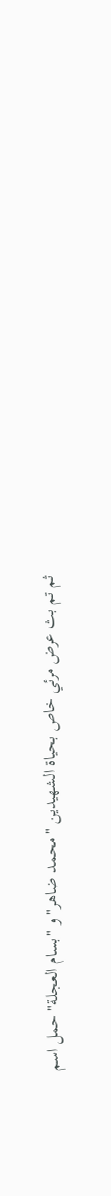ثم تم بث عرض مرئي خاص بحياة الشهيدين "محمد ضاهر" و "بسام العجلة" حمل اسم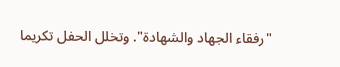"رفقاء الجهاد والشهادة". وتخلل الحفل تكريما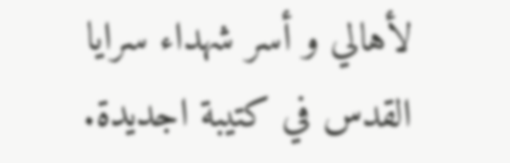لأهالي و أسر شهداء سرايا القدس في كتيبة اجديدة.